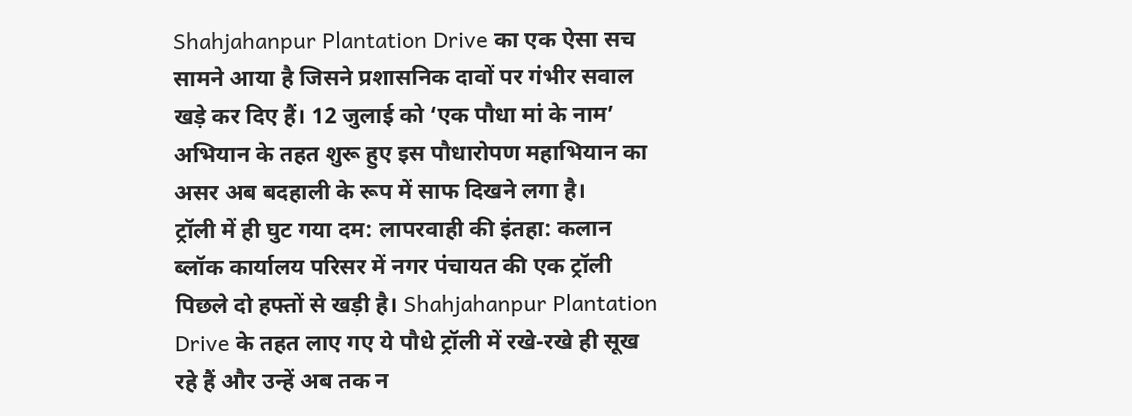Shahjahanpur Plantation Drive का एक ऐसा सच सामने आया है जिसने प्रशासनिक दावों पर गंभीर सवाल खड़े कर दिए हैं। 12 जुलाई को ‘एक पौधा मां के नाम’ अभियान के तहत शुरू हुए इस पौधारोपण महाभियान का असर अब बदहाली के रूप में साफ दिखने लगा है।
ट्रॉली में ही घुट गया दम: लापरवाही की इंतहा: कलान ब्लॉक कार्यालय परिसर में नगर पंचायत की एक ट्रॉली पिछले दो हफ्तों से खड़ी है। Shahjahanpur Plantation Drive के तहत लाए गए ये पौधे ट्रॉली में रखे-रखे ही सूख रहे हैं और उन्हें अब तक न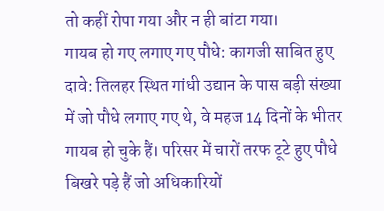तो कहीं रोपा गया और न ही बांटा गया।
गायब हो गए लगाए गए पौधे: कागजी साबित हुए दावे: तिलहर स्थित गांधी उद्यान के पास बड़ी संख्या में जो पौधे लगाए गए थे, वे महज 14 दिनों के भीतर गायब हो चुके हैं। परिसर में चारों तरफ टूटे हुए पौधे बिखरे पड़े हैं जो अधिकारियों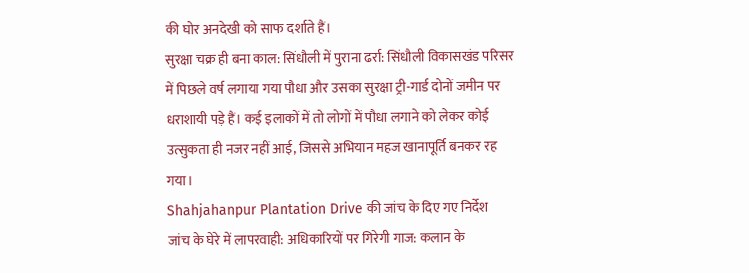की घोर अनदेखी को साफ दर्शाते हैं।
सुरक्षा चक्र ही बना काल: सिंधौली में पुराना ढर्रा: सिंधौली विकासखंड परिसर में पिछले वर्ष लगाया गया पौधा और उसका सुरक्षा ट्री-गार्ड दोनों जमीन पर धराशायी पड़े हैं। कई इलाकों में तो लोगों में पौधा लगाने को लेकर कोई उत्सुकता ही नजर नहीं आई, जिससे अभियान महज खानापूर्ति बनकर रह गया।
Shahjahanpur Plantation Drive की जांच के दिए गए निर्देश
जांच के घेरे में लापरवाही: अधिकारियों पर गिरेगी गाज: कलान के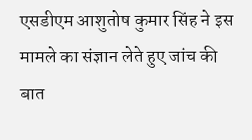एसडीएम आशुतोष कुमार सिंह ने इस मामले का संज्ञान लेते हुए जांच की बात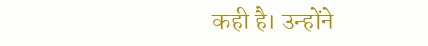कही है। उन्होंने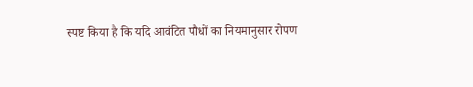स्पष्ट किया है कि यदि आवंटित पौधों का नियमानुसार रोपण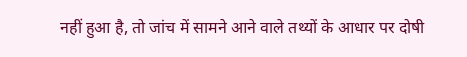नहीं हुआ है, तो जांच में सामने आने वाले तथ्यों के आधार पर दोषी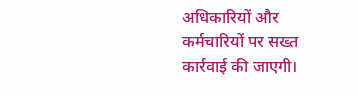अधिकारियों और कर्मचारियों पर सख्त कार्रवाई की जाएगी।